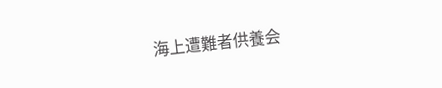海上遭難者供養会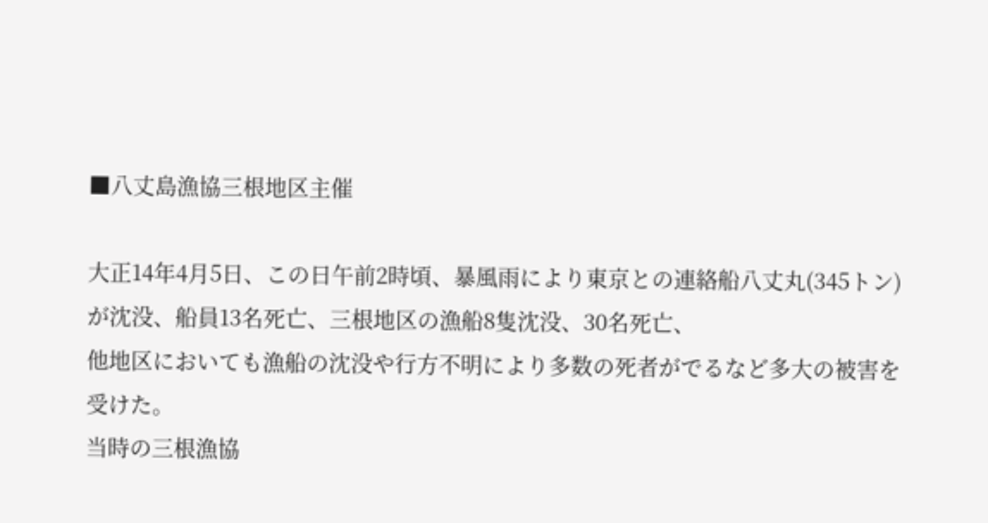■八丈島漁協三根地区主催

大正14年4月5日、この日午前2時頃、暴風雨により東京との連絡船八丈丸(345トン)が沈没、船員13名死亡、三根地区の漁船8隻沈没、30名死亡、
他地区においても漁船の沈没や行方不明により多数の死者がでるなど多大の被害を受けた。
当時の三根漁協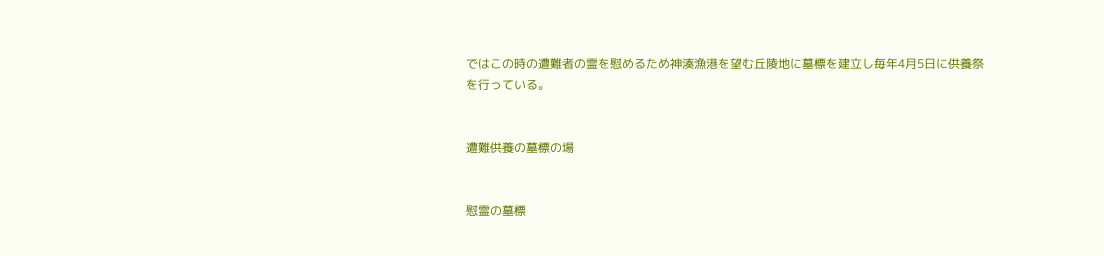ではこの時の遭難者の霊を慰めるため神湊漁港を望む丘陵地に墓標を建立し毎年4月5日に供養祭を行っている。


遭難供養の墓標の場


慰霊の墓標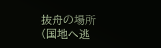抜舟の場所
(国地へ逃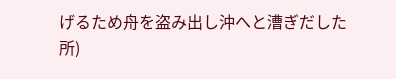げるため舟を盗み出し沖へと漕ぎだした所)